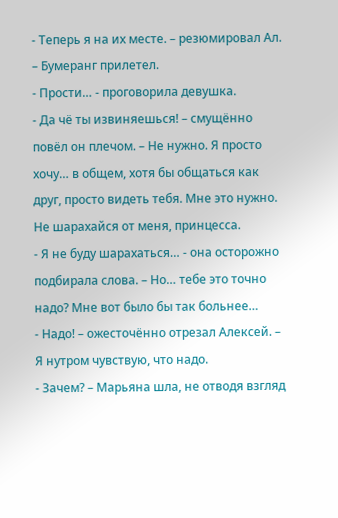- Теперь я на их месте. – резюмировал Ал. – Бумеранг прилетел.
- Прости… - проговорила девушка.
- Да чё ты извиняешься! – смущённо повёл он плечом. – Не нужно. Я просто хочу… в общем, хотя бы общаться как друг, просто видеть тебя. Мне это нужно. Не шарахайся от меня, принцесса.
- Я не буду шарахаться… - она осторожно подбирала слова. – Но… тебе это точно надо? Мне вот было бы так больнее…
- Надо! – ожесточённо отрезал Алексей. – Я нутром чувствую, что надо.
- Зачем? – Марьяна шла, не отводя взгляд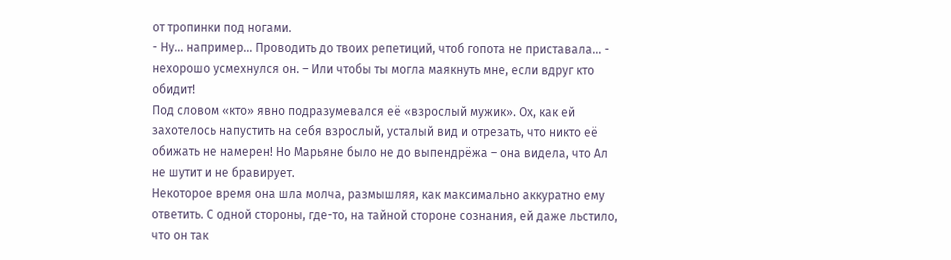от тропинки под ногами.
- Ну… например… Проводить до твоих репетиций, чтоб гопота не приставала… - нехорошо усмехнулся он. – Или чтобы ты могла маякнуть мне, если вдруг кто обидит!
Под словом «кто» явно подразумевался её «взрослый мужик». Ох, как ей захотелось напустить на себя взрослый, усталый вид и отрезать, что никто её обижать не намерен! Но Марьяне было не до выпендрёжа – она видела, что Ал не шутит и не бравирует.
Некоторое время она шла молча, размышляя, как максимально аккуратно ему ответить. С одной стороны, где-то, на тайной стороне сознания, ей даже льстило, что он так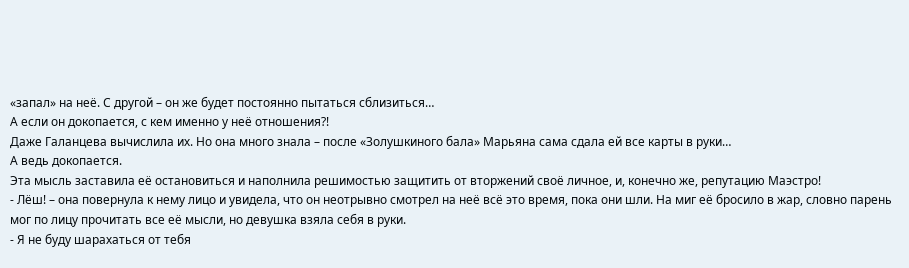«запал» на неё. С другой – он же будет постоянно пытаться сблизиться…
А если он докопается, с кем именно у неё отношения?!
Даже Галанцева вычислила их. Но она много знала – после «Золушкиного бала» Марьяна сама сдала ей все карты в руки…
А ведь докопается.
Эта мысль заставила её остановиться и наполнила решимостью защитить от вторжений своё личное, и, конечно же, репутацию Маэстро!
- Лёш! – она повернула к нему лицо и увидела, что он неотрывно смотрел на неё всё это время, пока они шли. На миг её бросило в жар, словно парень мог по лицу прочитать все её мысли, но девушка взяла себя в руки.
- Я не буду шарахаться от тебя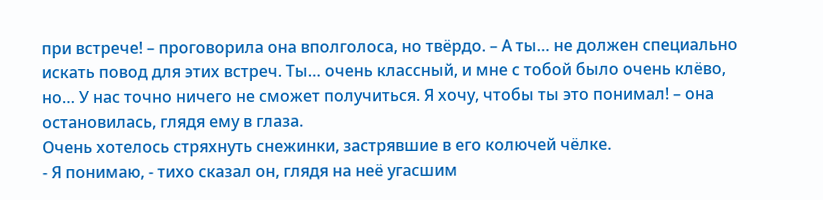при встрече! – проговорила она вполголоса, но твёрдо. – А ты… не должен специально искать повод для этих встреч. Ты… очень классный, и мне с тобой было очень клёво, но… У нас точно ничего не сможет получиться. Я хочу, чтобы ты это понимал! – она остановилась, глядя ему в глаза.
Очень хотелось стряхнуть снежинки, застрявшие в его колючей чёлке.
- Я понимаю, - тихо сказал он, глядя на неё угасшим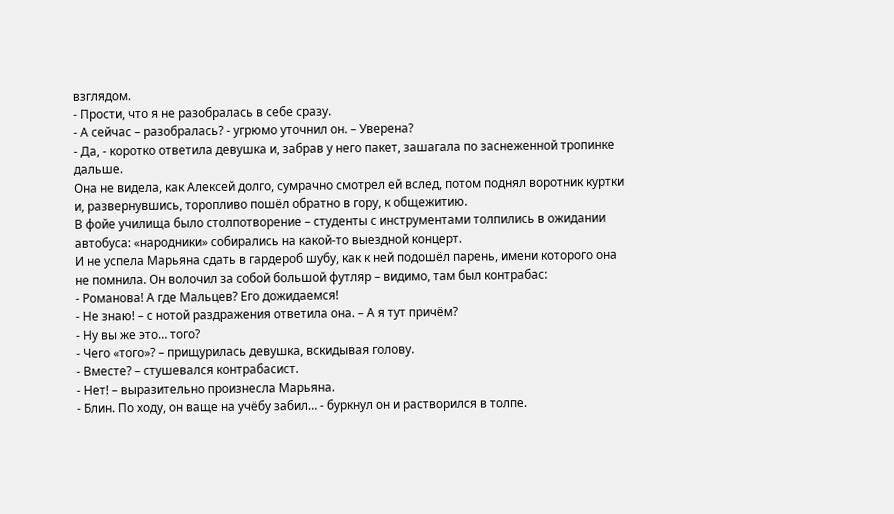взглядом.
- Прости, что я не разобралась в себе сразу.
- А сейчас – разобралась? - угрюмо уточнил он. – Уверена?
- Да, - коротко ответила девушка и, забрав у него пакет, зашагала по заснеженной тропинке дальше.
Она не видела, как Алексей долго, сумрачно смотрел ей вслед, потом поднял воротник куртки и, развернувшись, торопливо пошёл обратно в гору, к общежитию.
В фойе училища было столпотворение – студенты с инструментами толпились в ожидании автобуса: «народники» собирались на какой-то выездной концерт.
И не успела Марьяна сдать в гардероб шубу, как к ней подошёл парень, имени которого она не помнила. Он волочил за собой большой футляр – видимо, там был контрабас:
- Романова! А где Мальцев? Его дожидаемся!
- Не знаю! – с нотой раздражения ответила она. – А я тут причём?
- Ну вы же это… того?
- Чего «того»? – прищурилась девушка, вскидывая голову.
- Вместе? – стушевался контрабасист.
- Нет! – выразительно произнесла Марьяна.
- Блин. По ходу, он ваще на учёбу забил… - буркнул он и растворился в толпе.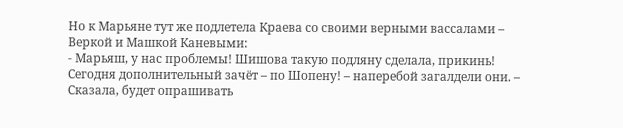Но к Марьяне тут же подлетела Краева со своими верными вассалами – Веркой и Машкой Каневыми:
- Марьяш, у нас проблемы! Шишова такую подляну сделала, прикинь! Сегодня дополнительный зачёт – по Шопену! – наперебой загалдели они. – Сказала, будет опрашивать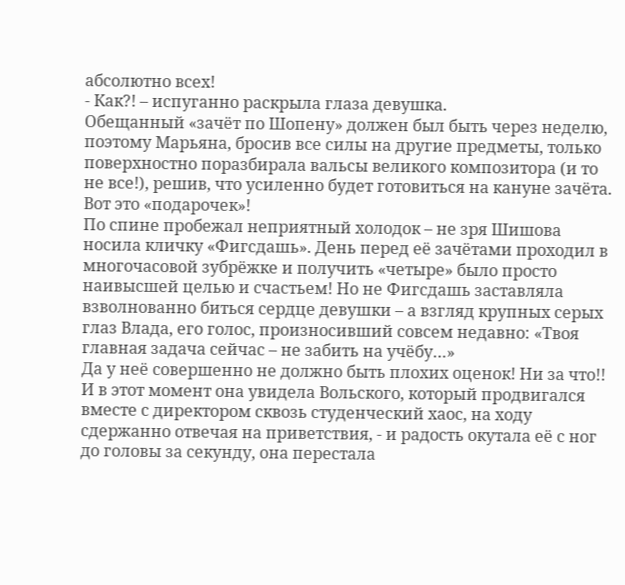абсолютно всех!
- Как?! – испуганно раскрыла глаза девушка.
Обещанный «зачёт по Шопену» должен был быть через неделю, поэтому Марьяна, бросив все силы на другие предметы, только поверхностно поразбирала вальсы великого композитора (и то не все!), решив, что усиленно будет готовиться на кануне зачёта.
Вот это «подарочек»!
По спине пробежал неприятный холодок – не зря Шишова носила кличку «Фигсдашь». День перед её зачётами проходил в многочасовой зубрёжке и получить «четыре» было просто наивысшей целью и счастьем! Но не Фигсдашь заставляла взволнованно биться сердце девушки – а взгляд крупных серых глаз Влада, его голос, произносивший совсем недавно: «Твоя главная задача сейчас – не забить на учёбу…»
Да у неё совершенно не должно быть плохих оценок! Ни за что!!
И в этот момент она увидела Вольского, который продвигался вместе с директором сквозь студенческий хаос, на ходу сдержанно отвечая на приветствия, - и радость окутала её с ног до головы за секунду, она перестала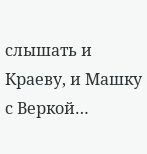слышать и Краеву, и Машку с Веркой…